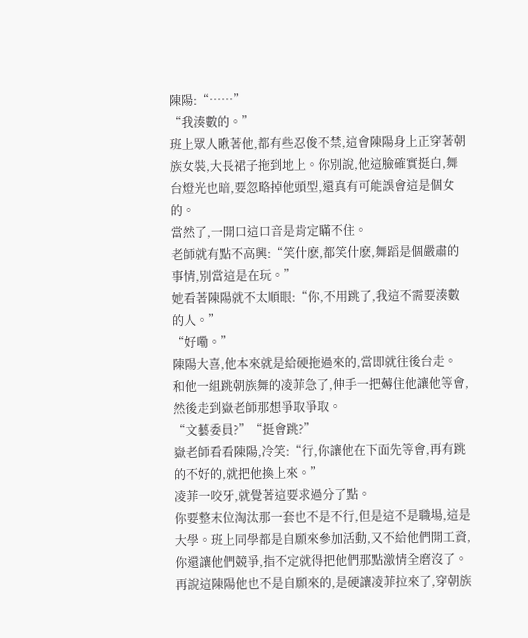陳陽:“……”
“我湊數的。”
班上眾人瞅著他,都有些忍俊不禁,這會陳陽身上正穿著朝族女裝,大長裙子拖到地上。你別說,他這臉確實挺白,舞台燈光也暗,要忽略掉他頭型,還真有可能誤會這是個女的。
當然了,一開口這口音是肯定瞞不住。
老師就有點不高興:“笑什麽,都笑什麽,舞蹈是個嚴肅的事情,別當這是在玩。”
她看著陳陽就不太順眼:“你,不用跳了,我這不需要湊數的人。”
“好嘞。”
陳陽大喜,他本來就是給硬拖過來的,當即就往後台走。
和他一組跳朝族舞的凌菲急了,伸手一把薅住他讓他等會,然後走到嶽老師那想爭取爭取。
“文藝委員?”“挺會跳?”
嶽老師看看陳陽,冷笑:“行,你讓他在下面先等會,再有跳的不好的,就把他換上來。”
凌菲一咬牙,就覺著這要求過分了點。
你要整末位淘汰那一套也不是不行,但是這不是職場,這是大學。班上同學都是自願來參加活動,又不給他們開工資,你還讓他們競爭,指不定就得把他們那點激情全磨沒了。
再說這陳陽他也不是自願來的,是硬讓凌菲拉來了,穿朝族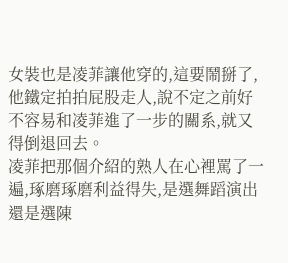女裝也是凌菲讓他穿的,這要鬧掰了,他鐵定拍拍屁股走人,說不定之前好不容易和凌菲進了一步的關系,就又得倒退回去。
凌菲把那個介紹的熟人在心裡罵了一遍,琢磨琢磨利益得失,是選舞蹈演出還是選陳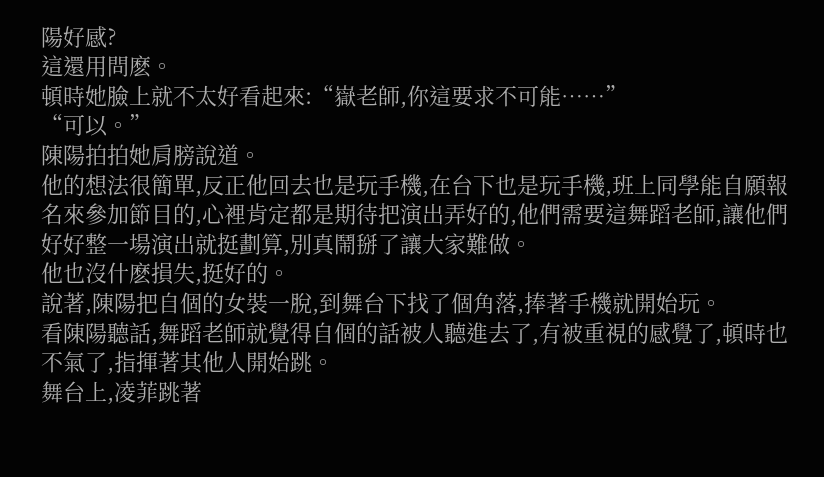陽好感?
這還用問麽。
頓時她臉上就不太好看起來:“嶽老師,你這要求不可能……”
“可以。”
陳陽拍拍她肩膀說道。
他的想法很簡單,反正他回去也是玩手機,在台下也是玩手機,班上同學能自願報名來參加節目的,心裡肯定都是期待把演出弄好的,他們需要這舞蹈老師,讓他們好好整一場演出就挺劃算,別真鬧掰了讓大家難做。
他也沒什麽損失,挺好的。
說著,陳陽把自個的女裝一脫,到舞台下找了個角落,捧著手機就開始玩。
看陳陽聽話,舞蹈老師就覺得自個的話被人聽進去了,有被重視的感覺了,頓時也不氣了,指揮著其他人開始跳。
舞台上,凌菲跳著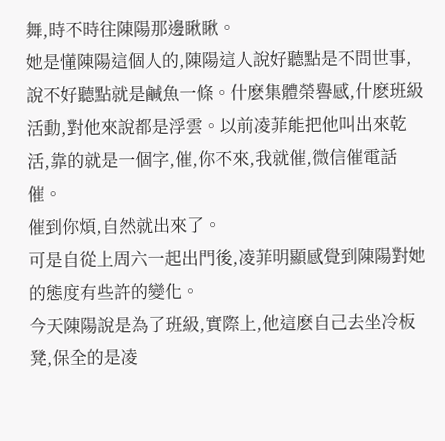舞,時不時往陳陽那邊瞅瞅。
她是懂陳陽這個人的,陳陽這人說好聽點是不問世事,說不好聽點就是鹹魚一條。什麽集體榮譽感,什麽班級活動,對他來說都是浮雲。以前凌菲能把他叫出來乾活,靠的就是一個字,催,你不來,我就催,微信催電話催。
催到你煩,自然就出來了。
可是自從上周六一起出門後,凌菲明顯感覺到陳陽對她的態度有些許的變化。
今天陳陽說是為了班級,實際上,他這麽自己去坐冷板凳,保全的是凌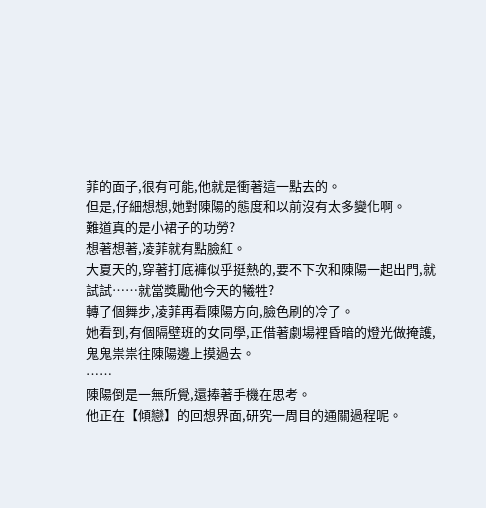菲的面子,很有可能,他就是衝著這一點去的。
但是,仔細想想,她對陳陽的態度和以前沒有太多變化啊。
難道真的是小裙子的功勞?
想著想著,凌菲就有點臉紅。
大夏天的,穿著打底褲似乎挺熱的,要不下次和陳陽一起出門,就試試……就當獎勵他今天的犧牲?
轉了個舞步,凌菲再看陳陽方向,臉色刷的冷了。
她看到,有個隔壁班的女同學,正借著劇場裡昏暗的燈光做掩護,鬼鬼祟祟往陳陽邊上摸過去。
……
陳陽倒是一無所覺,還捧著手機在思考。
他正在【傾戀】的回想界面,研究一周目的通關過程呢。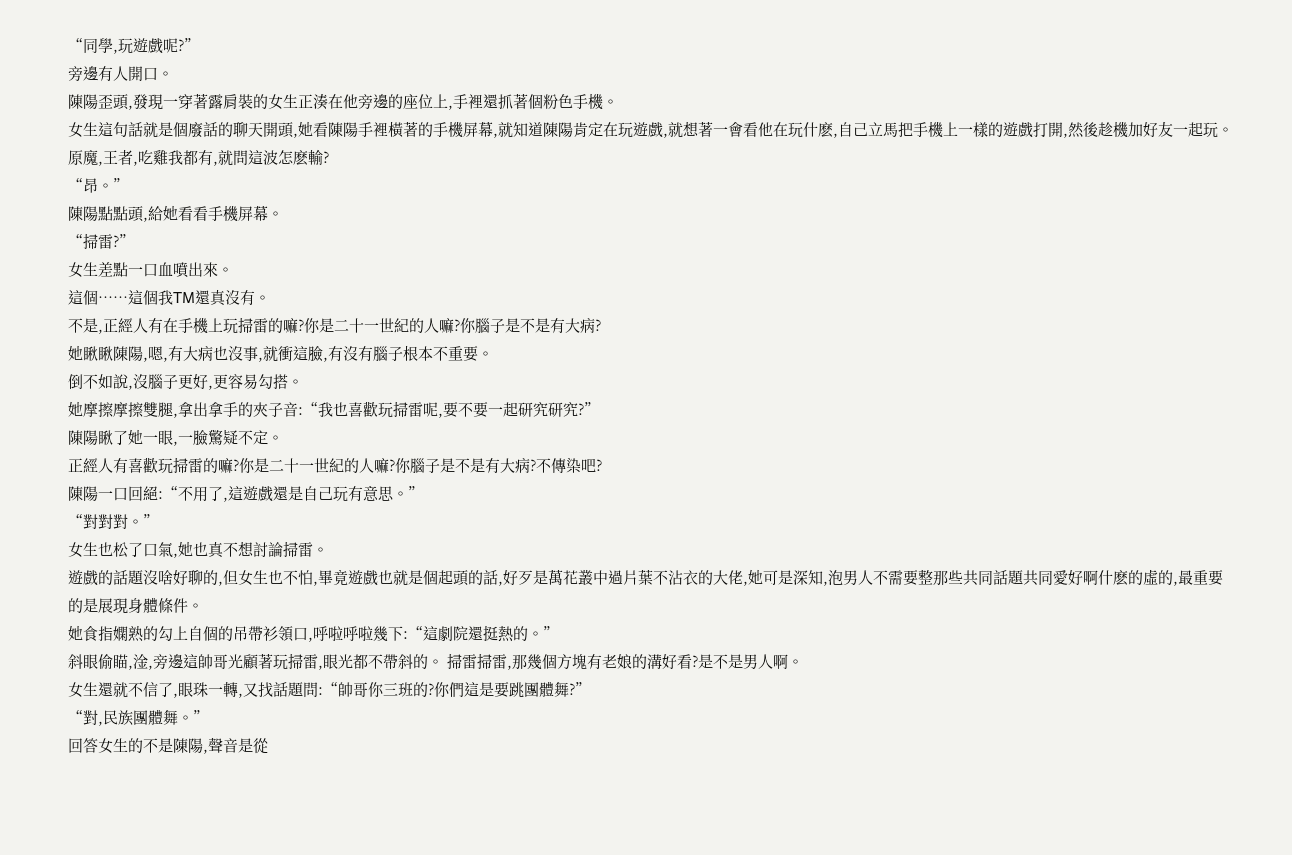“同學,玩遊戲呢?”
旁邊有人開口。
陳陽歪頭,發現一穿著露肩裝的女生正湊在他旁邊的座位上,手裡還抓著個粉色手機。
女生這句話就是個廢話的聊天開頭,她看陳陽手裡橫著的手機屏幕,就知道陳陽肯定在玩遊戲,就想著一會看他在玩什麽,自己立馬把手機上一樣的遊戲打開,然後趁機加好友一起玩。
原魔,王者,吃雞我都有,就問這波怎麽輸?
“昂。”
陳陽點點頭,給她看看手機屏幕。
“掃雷?”
女生差點一口血噴出來。
這個……這個我TM還真沒有。
不是,正經人有在手機上玩掃雷的嘛?你是二十一世紀的人嘛?你腦子是不是有大病?
她瞅瞅陳陽,嗯,有大病也沒事,就衝這臉,有沒有腦子根本不重要。
倒不如說,沒腦子更好,更容易勾搭。
她摩擦摩擦雙腿,拿出拿手的夾子音:“我也喜歡玩掃雷呢,要不要一起研究研究?”
陳陽瞅了她一眼,一臉驚疑不定。
正經人有喜歡玩掃雷的嘛?你是二十一世紀的人嘛?你腦子是不是有大病?不傳染吧?
陳陽一口回絕:“不用了,這遊戲還是自己玩有意思。”
“對對對。”
女生也松了口氣,她也真不想討論掃雷。
遊戲的話題沒啥好聊的,但女生也不怕,畢竟遊戲也就是個起頭的話,好歹是萬花叢中過片葉不沾衣的大佬,她可是深知,泡男人不需要整那些共同話題共同愛好啊什麽的虛的,最重要的是展現身體條件。
她食指嫻熟的勾上自個的吊帶衫領口,呼啦呼啦幾下:“這劇院還挺熱的。”
斜眼偷瞄,淦,旁邊這帥哥光顧著玩掃雷,眼光都不帶斜的。 掃雷掃雷,那幾個方塊有老娘的溝好看?是不是男人啊。
女生還就不信了,眼珠一轉,又找話題問:“帥哥你三班的?你們這是要跳團體舞?”
“對,民族團體舞。”
回答女生的不是陳陽,聲音是從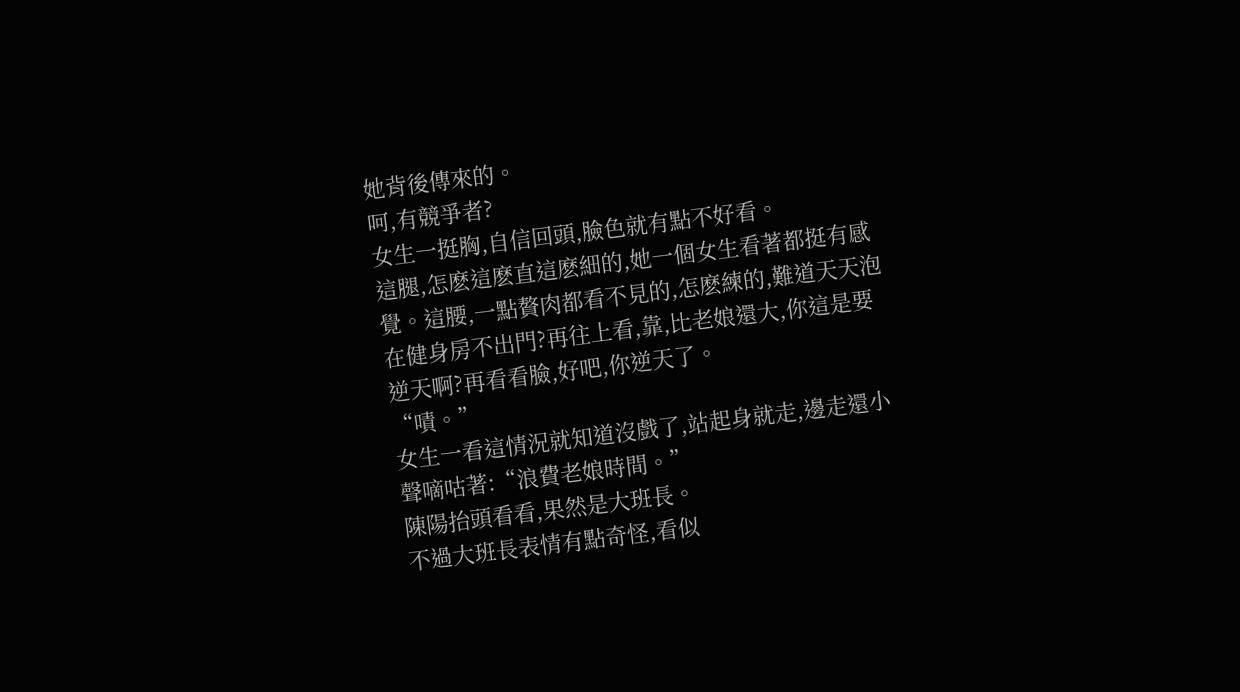她背後傳來的。
呵,有競爭者?
女生一挺胸,自信回頭,臉色就有點不好看。
這腿,怎麽這麽直這麽細的,她一個女生看著都挺有感覺。這腰,一點贅肉都看不見的,怎麽練的,難道天天泡在健身房不出門?再往上看,靠,比老娘還大,你這是要逆天啊?再看看臉,好吧,你逆天了。
“嘖。”
女生一看這情況就知道沒戲了,站起身就走,邊走還小聲嘀咕著:“浪費老娘時間。”
陳陽抬頭看看,果然是大班長。
不過大班長表情有點奇怪,看似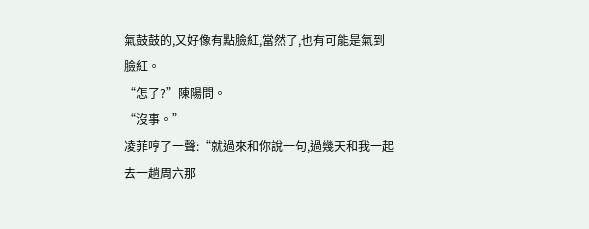氣鼓鼓的,又好像有點臉紅,當然了,也有可能是氣到臉紅。
“怎了?”陳陽問。
“沒事。”
凌菲哼了一聲:“就過來和你說一句,過幾天和我一起去一趟周六那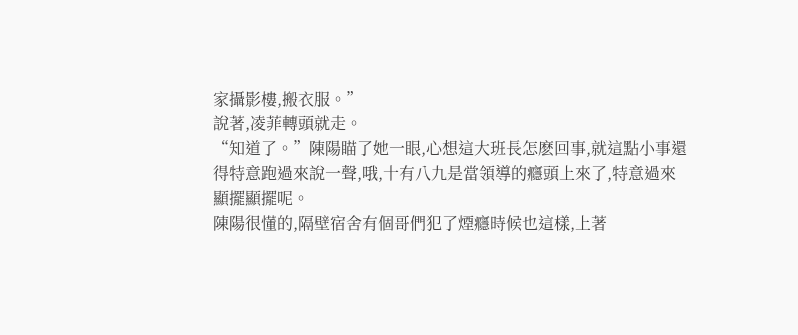家攝影樓,搬衣服。”
說著,凌菲轉頭就走。
“知道了。”陳陽瞄了她一眼,心想這大班長怎麽回事,就這點小事還得特意跑過來說一聲,哦,十有八九是當領導的癮頭上來了,特意過來顯擺顯擺呢。
陳陽很懂的,隔壁宿舍有個哥們犯了煙癮時候也這樣,上著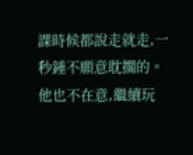課時候都說走就走,一秒鍾不願意耽擱的。
他也不在意,繼續玩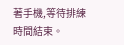著手機,等待排練時間結束。